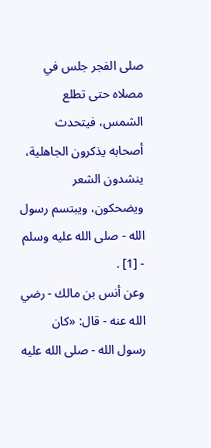صلى الفجر جلس في مصلاه حتى تطلع الشمس، فيتحدث أصحابه يذكرون الجاهلية، ينشدون الشعر ويضحكون، ويبتسم رسول الله - صلى الله عليه وسلم - [1] .
وعن أنس بن مالك - رضي الله عنه - قال: «كان رسول الله - صلى الله عليه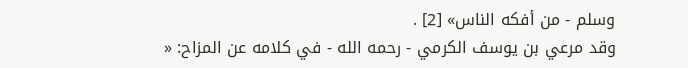وسلم - من أفكه الناس» [2] .
وقد مرعي بن يوسف الكرمي - رحمه الله - في كلامه عن المزاح: «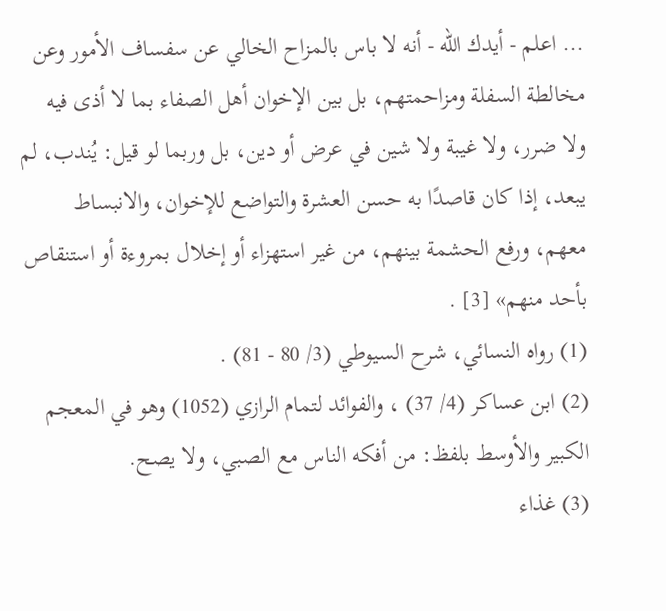... اعلم - أيدك الله - أنه لا باس بالمزاح الخالي عن سفساف الأمور وعن مخالطة السفلة ومزاحمتهم، بل بين الإخوان أهل الصفاء بما لا أذى فيه ولا ضرر، ولا غيبة ولا شين في عرض أو دين، بل وربما لو قيل: يُندب، لم يبعد، إذا كان قاصدًا به حسن العشرة والتواضع للإخوان، والانبساط معهم، ورفع الحشمة بينهم، من غير استهزاء أو إخلال بمروءة أو استنقاص بأحد منهم» [3] .
(1) رواه النسائي، شرح السيوطي (3/ 80 - 81) .
(2) ابن عساكر (4/ 37) ، والفوائد لتمام الرازي (1052) وهو في المعجم الكبير والأوسط بلفظ: من أفكه الناس مع الصبي، ولا يصح.
(3) غذاء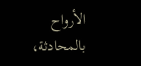الأرواح بالمحادثة،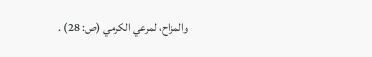والمزاح، لمرعي الكرمي (ص: 28) .